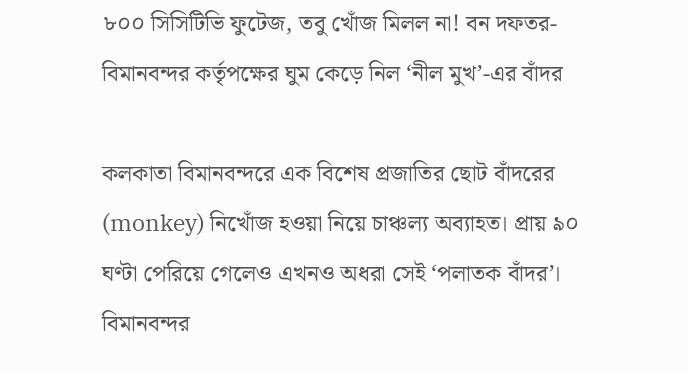৮০০ সিসিটিভি ফুটেজ, তবু খোঁজ মিলল না! বন দফতর-বিমানবন্দর কর্তৃপক্ষের ঘুম কেড়ে নিল ‘নীল মুখ’-এর বাঁদর

কলকাতা বিমানবন্দরে এক বিশেষ প্রজাতির ছোট বাঁদরের (monkey) নিখোঁজ হওয়া নিয়ে চাঞ্চল্য অব্যাহত। প্রায় ৯০ ঘণ্টা পেরিয়ে গেলেও এখনও অধরা সেই ‘পলাতক বাঁদর’। বিমানবন্দর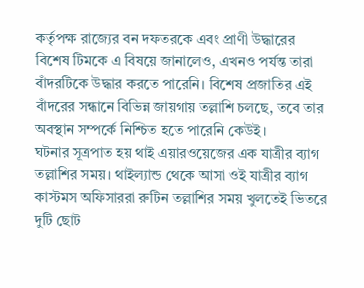কর্তৃপক্ষ রাজ্যের বন দফতরকে এবং প্রাণী উদ্ধারের বিশেষ টিমকে এ বিষয়ে জানালেও, এখনও পর্যন্ত তারা বাঁদরটিকে উদ্ধার করতে পারেনি। বিশেষ প্রজাতির এই বাঁদরের সন্ধানে বিভিন্ন জায়গায় তল্লাশি চলছে, তবে তার অবস্থান সম্পর্কে নিশ্চিত হতে পারেনি কেউই।
ঘটনার সূত্রপাত হয় থাই এয়ারওয়েজের এক যাত্রীর ব্যাগ তল্লাশির সময়। থাইল্যান্ড থেকে আসা ওই যাত্রীর ব্যাগ কাস্টমস অফিসাররা রুটিন তল্লাশির সময় খুলতেই ভিতরে দুটি ছোট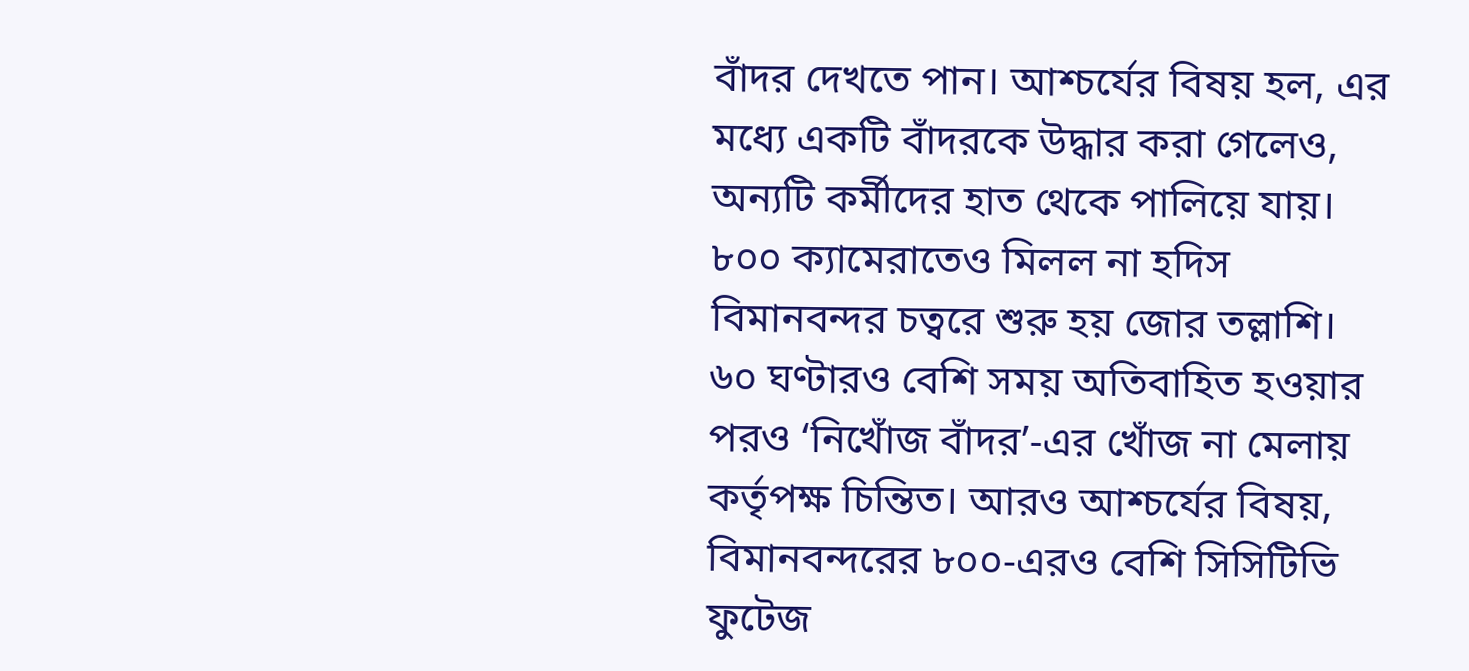বাঁদর দেখতে পান। আশ্চর্যের বিষয় হল, এর মধ্যে একটি বাঁদরকে উদ্ধার করা গেলেও, অন্যটি কর্মীদের হাত থেকে পালিয়ে যায়।
৮০০ ক্যামেরাতেও মিলল না হদিস
বিমানবন্দর চত্বরে শুরু হয় জোর তল্লাশি। ৬০ ঘণ্টারও বেশি সময় অতিবাহিত হওয়ার পরও ‘নিখোঁজ বাঁদর’-এর খোঁজ না মেলায় কর্তৃপক্ষ চিন্তিত। আরও আশ্চর্যের বিষয়, বিমানবন্দরের ৮০০-এরও বেশি সিসিটিভি ফুটেজ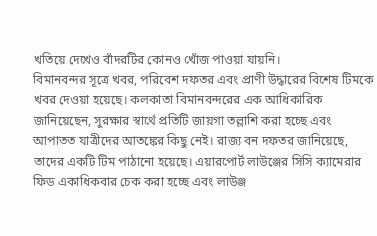খতিয়ে দেখেও বাঁদরটির কোনও খোঁজ পাওয়া যায়নি।
বিমানবন্দর সূত্রে খবর, পরিবেশ দফতর এবং প্রাণী উদ্ধারের বিশেষ টিমকে খবর দেওয়া হয়েছে। কলকাতা বিমানবন্দরের এক আধিকারিক জানিয়েছেন, সুরক্ষার স্বার্থে প্রতিটি জায়গা তল্লাশি করা হচ্ছে এবং আপাতত যাত্রীদের আতঙ্কের কিছু নেই। রাজ্য বন দফতর জানিয়েছে, তাদের একটি টিম পাঠানো হয়েছে। এয়ারপোর্ট লাউঞ্জের সিসি ক্যামেরার ফিড একাধিকবার চেক করা হচ্ছে এবং লাউঞ্জ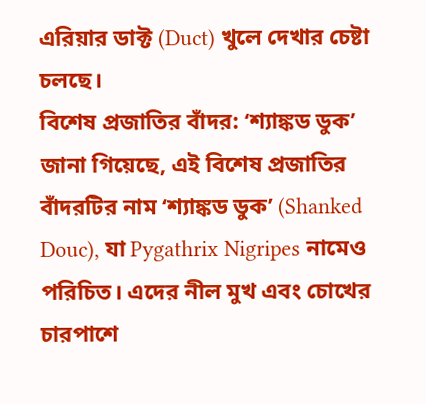এরিয়ার ডাক্ট (Duct) খুলে দেখার চেষ্টা চলছে।
বিশেষ প্রজাতির বাঁদর: ‘শ্যাঙ্কড ডুক’
জানা গিয়েছে, এই বিশেষ প্রজাতির বাঁদরটির নাম ‘শ্যাঙ্কড ডুক’ (Shanked Douc), যা Pygathrix Nigripes নামেও পরিচিত। এদের নীল মুখ এবং চোখের চারপাশে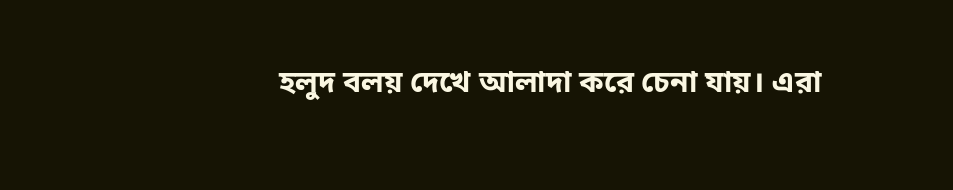হলুদ বলয় দেখে আলাদা করে চেনা যায়। এরা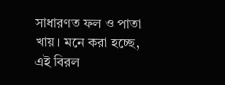সাধারণত ফল ও পাতা খায়। মনে করা হচ্ছে, এই বিরল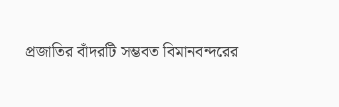প্রজাতির বাঁদরটি সম্ভবত বিমানবন্দরের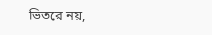ভিতরে নয়,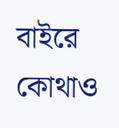বাইরে কোথাও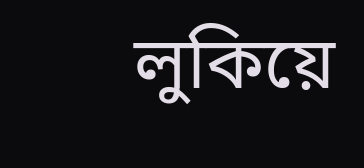লুকিয়ে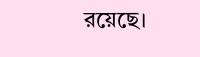রয়েছে।